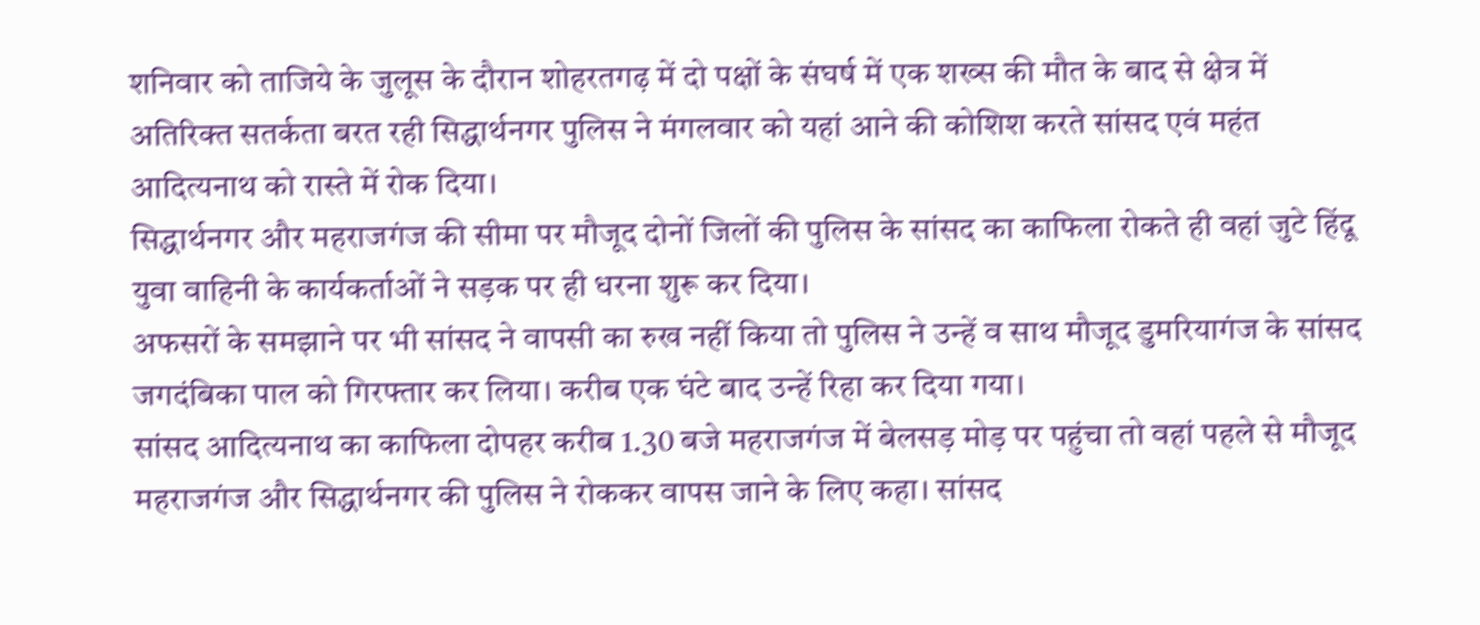शनिवार को ताजिये के जुलूस के दौरान शोहरतगढ़ में दो पक्षों के संघर्ष में एक शख्स की मौत के बाद से क्षेत्र में अतिरिक्त सतर्कता बरत रही सिद्धार्थनगर पुलिस ने मंगलवार को यहां आने की कोशिश करते सांसद एवं महंत आदित्यनाथ को रास्ते में रोक दिया।
सिद्धार्थनगर और महराजगंज की सीमा पर मौजूद दोनों जिलों की पुलिस के सांसद का काफिला रोकते ही वहां जुटे हिंदू युवा वाहिनी के कार्यकर्ताओं ने सड़क पर ही धरना शुरू कर दिया।
अफसरों के समझाने पर भी सांसद ने वापसी का रुख नहीं किया तो पुलिस ने उन्हें व साथ मौजूद डुमरियागंज के सांसद जगदंबिका पाल को गिरफ्तार कर लिया। करीब एक घंटे बाद उन्हें रिहा कर दिया गया।
सांसद आदित्यनाथ का काफिला दोपहर करीब 1.30 बजे महराजगंज में बेलसड़ मोड़ पर पहुंचा तो वहां पहले से मौजूद महराजगंज और सिद्धार्थनगर की पुलिस ने रोककर वापस जाने के लिए कहा। सांसद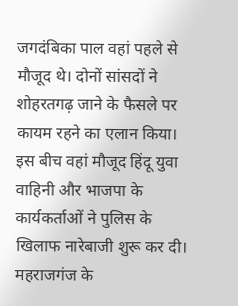जगदंबिका पाल वहां पहले से मौजूद थे। दोनों सांसदों ने शोहरतगढ़ जाने के फैसले पर कायम रहने का एलान किया।
इस बीच वहां मौजूद हिंदू युवा वाहिनी और भाजपा के कार्यकर्ताओं ने पुलिस के खिलाफ नारेबाजी शुरू कर दी। महराजगंज के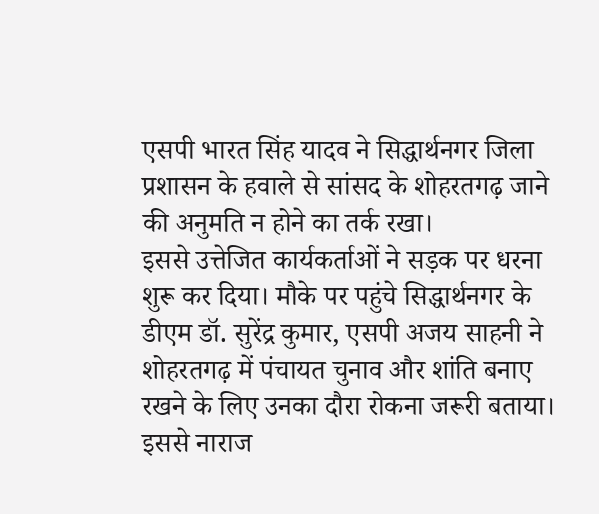एसपी भारत सिंह यादव ने सिद्धार्थनगर जिला प्रशासन के हवाले से सांसद के शोहरतगढ़ जाने की अनुमति न होने का तर्क रखा।
इससे उत्तेजित कार्यकर्ताओं ने सड़क पर धरना शुरू कर दिया। मौके पर पहुंचे सिद्धार्थनगर के डीएम डॉ. सुरेंद्र कुमार, एसपी अजय साहनी ने शोहरतगढ़ में पंचायत चुनाव और शांति बनाए रखने के लिए उनका दौरा रोकना जरूरी बताया।
इससे नाराज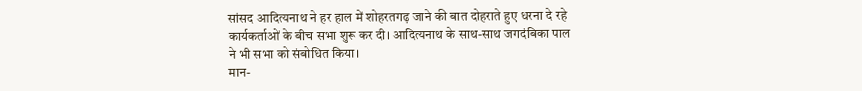सांसद आदित्यनाथ ने हर हाल में शोहरतगढ़ जाने की बात दोहराते हुए धरना दे रहे कार्यकर्ताओं के बीच सभा शुरू कर दी। आदित्यनाथ के साथ-साथ जगदंबिका पाल ने भी सभा को संबोधित किया।
मान-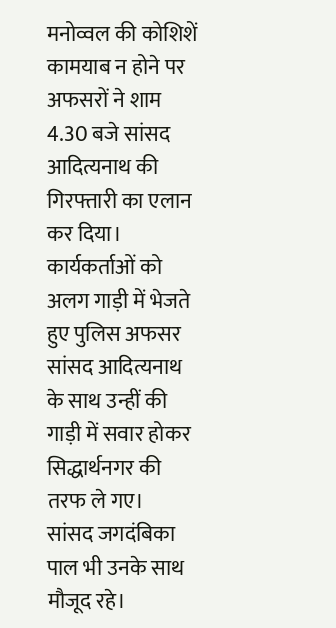मनोव्वल की कोशिशें कामयाब न होने पर अफसरों ने शाम 4.30 बजे सांसद आदित्यनाथ की गिरफ्तारी का एलान कर दिया। कार्यकर्ताओं को अलग गाड़ी में भेजते हुए पुलिस अफसर सांसद आदित्यनाथ के साथ उन्हीं की गाड़ी में सवार होकर सिद्धार्थनगर की तरफ ले गए।
सांसद जगदंबिका पाल भी उनके साथ मौजूद रहे।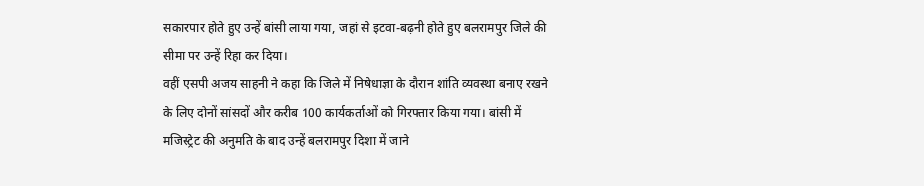सकारपार होते हुए उन्हें बांसी लाया गया, जहां से इटवा-बढ़नी होते हुए बलरामपुर जिले की सीमा पर उन्हें रिहा कर दिया।
वहीं एसपी अजय साहनी ने कहा कि जिले में निषेधाज्ञा के दौरान शांति व्यवस्था बनाए रखने के लिए दोनों सांसदों और करीब 100 कार्यकर्ताओं को गिरफ्तार किया गया। बांसी में मजिस्ट्रेट की अनुमति के बाद उन्हें बलरामपुर दिशा में जाने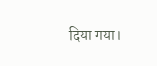दिया गया।